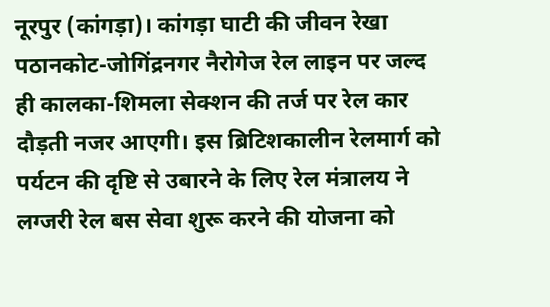नूरपुर (कांगड़ा)। कांगड़ा घाटी की जीवन रेखा पठानकोट-जोगिंद्रनगर नैरोगेज रेल लाइन पर जल्द ही कालका-शिमला सेक्शन की तर्ज पर रेल कार दौड़ती नजर आएगी। इस ब्रिटिशकालीन रेलमार्ग को पर्यटन की दृष्टि से उबारने के लिए रेल मंत्रालय ने लग्जरी रेल बस सेवा शुरू करने की योजना को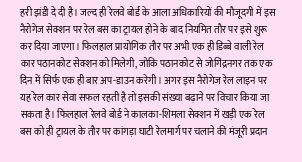हरी झंडी दे दी है। जल्द ही रेलवे बोर्ड के आला अधिकारियों की मौजूदगी में इस नैरोगेज सेक्शन पर रेल बस का ट्रायल होने के बाद नियमित तौर पर इसे शुरू कर दिया जाएगा। फिलहाल प्रायोगिक तौर पर अभी एक ही डिब्बे वाली रेल कार पठानकोट सेक्शन को मिलेगी, जोकि पठानकोट से जोगिंद्रनगर तक एक दिन में सिर्फ एक ही बार अप-डाउन करेगी। अगर इस नैरोगेज रेल लाइन पर यह रेल कार सेवा सफल रहती है तो इसकी संख्या बढ़ाने पर विचार किया जा सकता है। फिलहाल रेलवे बोर्ड ने कालका-शिमला सेक्शन में खड़ी एक रेल बस को ही ट्रायल के तौर पर कांगड़ा घाटी रेलमार्ग पर चलाने की मंजूरी प्रदान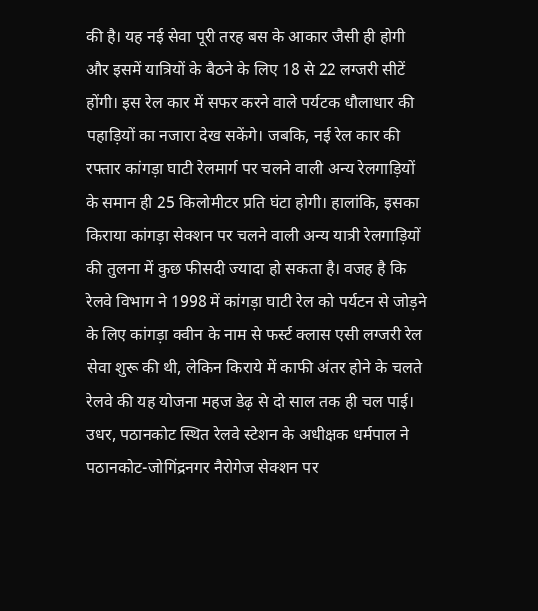की है। यह नई सेवा पूरी तरह बस के आकार जैसी ही होगी और इसमें यात्रियों के बैठने के लिए 18 से 22 लग्जरी सीटें होंगी। इस रेल कार में सफर करने वाले पर्यटक धौलाधार की पहाड़ियों का नजारा देख सकेंगे। जबकि, नई रेल कार की रफ्तार कांगड़ा घाटी रेलमार्ग पर चलने वाली अन्य रेलगाड़ियों के समान ही 25 किलोमीटर प्रति घंटा होगी। हालांकि, इसका किराया कांगड़ा सेक्शन पर चलने वाली अन्य यात्री रेलगाड़ियों की तुलना में कुछ फीसदी ज्यादा हो सकता है। वजह है कि रेलवे विभाग ने 1998 में कांगड़ा घाटी रेल को पर्यटन से जोड़ने के लिए कांगड़ा क्वीन के नाम से फर्स्ट क्लास एसी लग्जरी रेल सेवा शुरू की थी, लेकिन किराये में काफी अंतर होने के चलते रेलवे की यह योजना महज डेढ़ से दो साल तक ही चल पाई।
उधर, पठानकोट स्थित रेलवे स्टेशन के अधीक्षक धर्मपाल ने पठानकोट-जोगिंद्रनगर नैरोगेज सेक्शन पर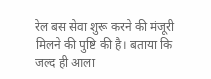रेल बस सेवा शुरू करने की मंजूरी मिलने की पुष्टि की है। बताया कि जल्द ही आला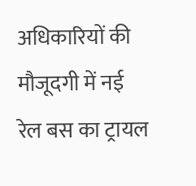अधिकारियों की मौजूदगी में नई रेल बस का ट्रायल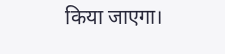किया जाएगा।